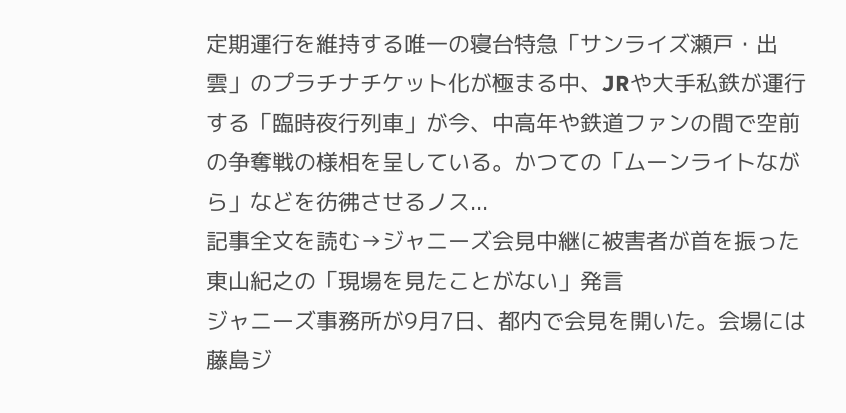定期運行を維持する唯一の寝台特急「サンライズ瀬戸・出雲」のプラチナチケット化が極まる中、JRや大手私鉄が運行する「臨時夜行列車」が今、中高年や鉄道ファンの間で空前の争奪戦の様相を呈している。かつての「ムーンライトながら」などを彷彿させるノス...
記事全文を読む→ジャニーズ会見中継に被害者が首を振った東山紀之の「現場を見たことがない」発言
ジャニーズ事務所が9月7日、都内で会見を開いた。会場には藤島ジ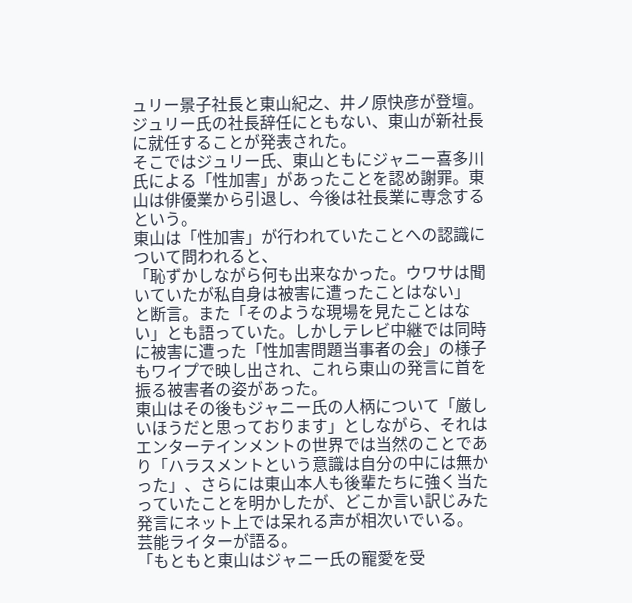ュリー景子社長と東山紀之、井ノ原快彦が登壇。ジュリー氏の社長辞任にともない、東山が新社長に就任することが発表された。
そこではジュリー氏、東山ともにジャニー喜多川氏による「性加害」があったことを認め謝罪。東山は俳優業から引退し、今後は社長業に専念するという。
東山は「性加害」が行われていたことへの認識について問われると、
「恥ずかしながら何も出来なかった。ウワサは聞いていたが私自身は被害に遭ったことはない」
と断言。また「そのような現場を見たことはない」とも語っていた。しかしテレビ中継では同時に被害に遭った「性加害問題当事者の会」の様子もワイプで映し出され、これら東山の発言に首を振る被害者の姿があった。
東山はその後もジャニー氏の人柄について「厳しいほうだと思っております」としながら、それはエンターテインメントの世界では当然のことであり「ハラスメントという意識は自分の中には無かった」、さらには東山本人も後輩たちに強く当たっていたことを明かしたが、どこか言い訳じみた発言にネット上では呆れる声が相次いでいる。
芸能ライターが語る。
「もともと東山はジャニー氏の寵愛を受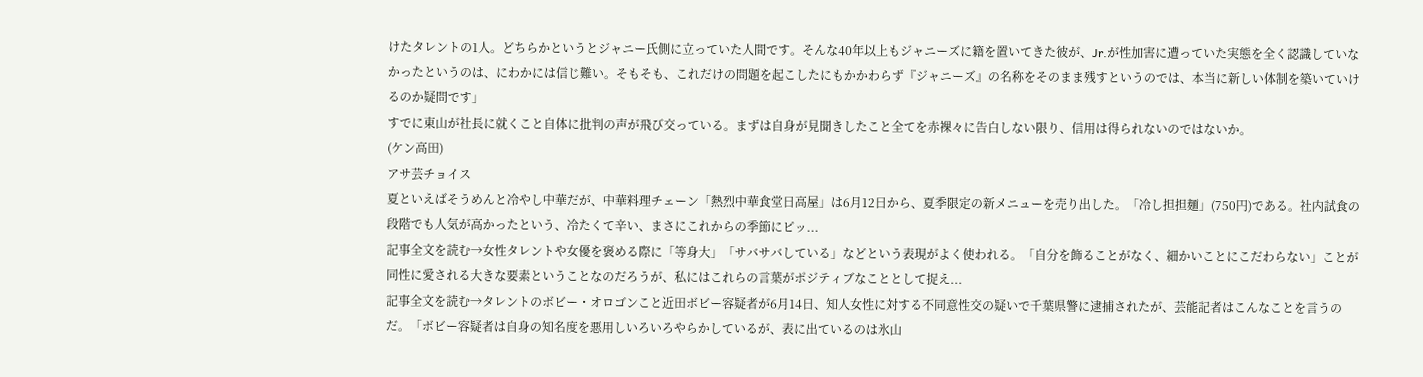けたタレントの1人。どちらかというとジャニー氏側に立っていた人間です。そんな40年以上もジャニーズに籍を置いてきた彼が、Jr.が性加害に遭っていた実態を全く認識していなかったというのは、にわかには信じ難い。そもそも、これだけの問題を起こしたにもかかわらず『ジャニーズ』の名称をそのまま残すというのでは、本当に新しい体制を築いていけるのか疑問です」
すでに東山が社長に就くこと自体に批判の声が飛び交っている。まずは自身が見聞きしたこと全てを赤裸々に告白しない限り、信用は得られないのではないか。
(ケン高田)
アサ芸チョイス
夏といえばそうめんと冷やし中華だが、中華料理チェーン「熱烈中華食堂日高屋」は6月12日から、夏季限定の新メニューを売り出した。「冷し担担麺」(750円)である。社内試食の段階でも人気が高かったという、冷たくて辛い、まさにこれからの季節にピッ...
記事全文を読む→女性タレントや女優を褒める際に「等身大」「サバサバしている」などという表現がよく使われる。「自分を飾ることがなく、細かいことにこだわらない」ことが同性に愛される大きな要素ということなのだろうが、私にはこれらの言葉がポジティブなこととして捉え...
記事全文を読む→タレントのボビー・オロゴンこと近田ボビー容疑者が6月14日、知人女性に対する不同意性交の疑いで千葉県警に逮捕されたが、芸能記者はこんなことを言うのだ。「ボビー容疑者は自身の知名度を悪用しいろいろやらかしているが、表に出ているのは氷山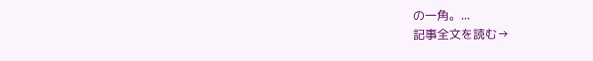の一角。...
記事全文を読む→